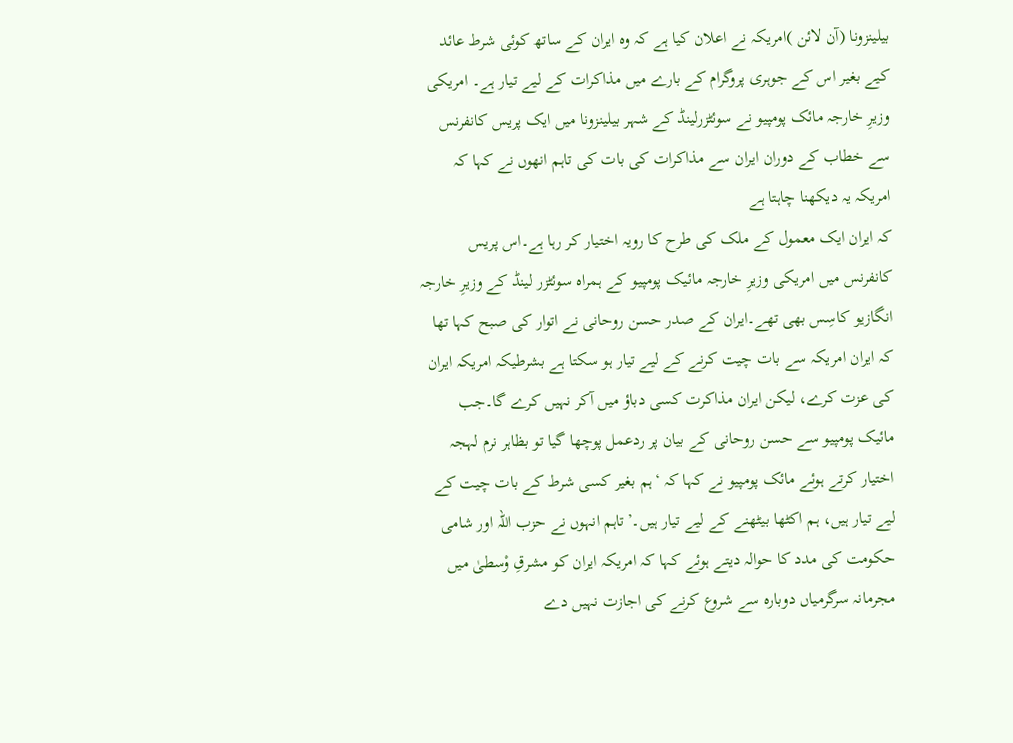بیلینزونا (آن لائن )امریکہ نے اعلان کیا ہے کہ وہ ایران کے ساتھ کوئی شرط عائد کیے بغیر اس کے جوہری پروگرام کے بارے میں مذاکرات کے لیے تیار ہے۔ امریکی وزیرِ خارجہ مائک پومپیو نے سوئٹزرلینڈ کے شہر بیلینزونا میں ایک پریس کانفرنس سے خطاب کے دوران ایران سے مذاکرات کی بات کی تاہم انھوں نے کہا کہ امریکہ یہ دیکھنا چاہتا ہے
کہ ایران ایک معمول کے ملک کی طرح کا رویہ اختیار کر رہا ہے۔اس پریس کانفرنس میں امریکی وزیرِ خارجہ مائیک پومپیو کے ہمراہ سوئٹزر لینڈ کے وزیرِ خارجہ انگازیو کاسِس بھی تھے۔ایران کے صدر حسن روحانی نے اتوار کی صبح کہا تھا کہ ایران امریکہ سے بات چیت کرنے کے لیے تیار ہو سکتا ہے بشرطیکہ امریکہ ایران کی عزت کرے، لیکن ایران مذاکرت کسی دباؤ میں آکر نہیں کرے گا۔جب مائیک پومپیو سے حسن روحانی کے بیان پر ردعمل پوچھا گیا تو بظاہر نرم لہجہ اختیار کرتے ہوئے مائک پومپیو نے کہا کہ ‘ہم بغیر کسی شرط کے بات چیت کے لیے تیار ہیں، ہم اکٹھا بیٹھنے کے لیے تیار ہیں۔’تاہم انہوں نے حزب اللہ اور شامی حکومت کی مدد کا حوالہ دیتے ہوئے کہا کہ امریکہ ایران کو مشرقِ وْسطیٰ میں مجرمانہ سرگرمیاں دوبارہ سے شروع کرنے کی اجازت نہیں دے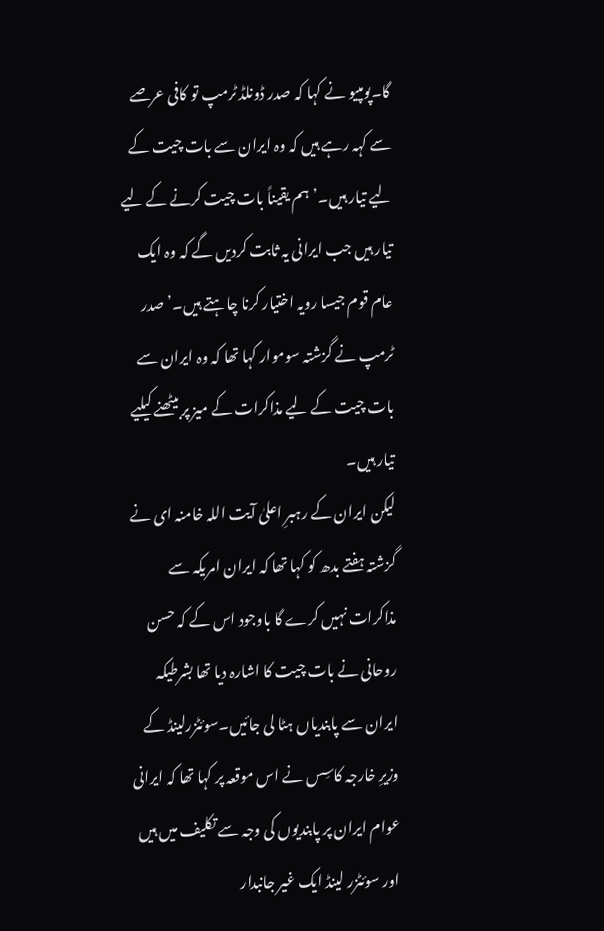گا۔پومپیو نے کہا کہ صدر ڈونلڈ ٹرمپ تو کافی عرصے سے کہہ رہے ہیں کہ وہ ایران سے بات چیت کے لیے تیار ہیں۔’ہم یقیناً بات چیت کرنے کے لیے تیار ہیں جب ایرانی یہ ثابت کردیں گے کہ وہ ایک عام قوم جیسا رویہ اختیار کرنا چاہتے ہیں۔’صدر ٹرمپ نے گزشتہ سوموار کہا تھا کہ وہ ایران سے بات چیت کے لیے مذاکرات کے میز پر بیٹھنے کیلیے تیار ہیں۔
لیکن ایران کے رہبرِ اعلیٰ آیت اللہ خامنہ ای نے گزشتہ ہفتے بدھ کو کہا تھا کہ ایران امریکہ سے مذاکرات نہیں کرے گا باوجود اس کے کہ حسن روحانی نے بات چیت کا اشارہ دیا تھا بشرطیکہ ایران سے پابندیاں ہٹا لی جائیں۔سوئٹزرلینڈ کے وزیرِ خارجہ کاسِس نے اس موقعہ پر کہا تھا کہ ایرانی عوام ایران پر پابندیوں کی وجہ سے تکلیف میں ہیں اور سوئٹزر لینڈ ایک غیر جانبدار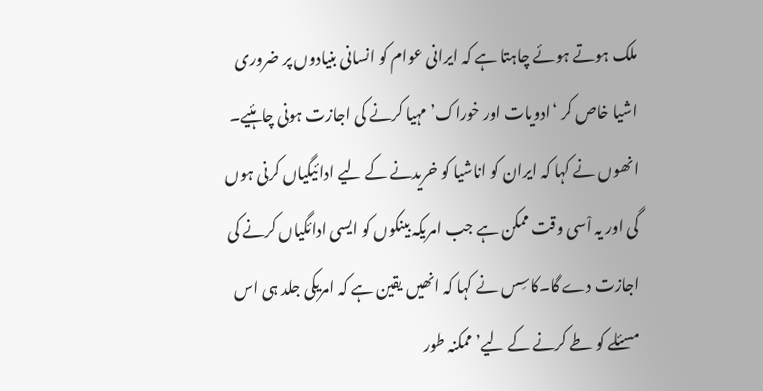ملک ہوتے ہوئے چاہتا ہے کہ ایرانی عوام کو انسانی بنیادوں پر ضروری اشیا خاص کر ‘ادویات اور خوراک’ مہیا کرنے کی اجازت ہونی چاہئیے۔
انھوں نے کہا کہ ایران کو اناشیا کو خریدنے کے لیے ادائیگیاں کرنی ہوں گی اور یہ اْسی وقت ممکن ہے جب امریکہ بینکوں کو ایسی ادائگیاں کرنے کی اجازت دے گا۔کاسِس نے کہا کہ انھیں یقین ہے کہ امریکی جلد ہی اس مسئلے کو طے کرنے کے لیے’ممکنہ طور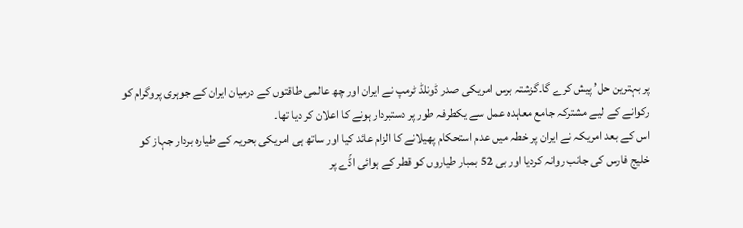پر بہترین حل’ پیش کرے گا۔گزشتہ برس امریکی صدر ڈونلڈ ٹرمپ نے ایران اور چھ عالمی طاقتوں کے درمیان ایران کے جوہری پروگرام کو رکوانے کے لیے مشترکہ جامع معاہدہ عمل سے یکطرفہ طور پر دستبردار ہونے کا اعلان کر دیا تھا۔
اس کے بعد امریکہ نے ایران پر خطہ میں عدم استحکام پھیلانے کا الزام عائد کیا اور ساتھ ہی امریکی بحریہ کے طیارہ بردار جہاز کو خلیج فارس کی جانب روانہ کردیا اور بی 52 بمبار طیاروں کو قطر کے ہوائی اڈّے پر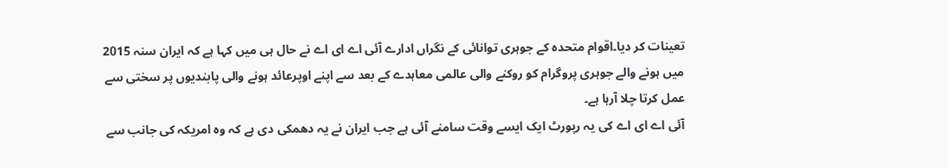تعینات کر دیا۔اقوام متحدہ کے جوہری توانائی کے نگراں ادارے آئی اے ای اے نے حال ہی میں کہا ہے کہ ایران سنہ 2015 میں ہونے والے جوہری پروگرام کو روکنے والی عالمی معاہدے کے بعد سے اپنے اوپرعائد ہونے والی پابندیوں پر سختی سے عمل کرتا چلا آرہا ہے۔
آئی اے ای اے کی یہ رپورٹ ایک ایسے وقت سامنے آئی ہے جب ایران نے یہ دھمکی دی ہے کہ وہ امریکہ کی جانب سے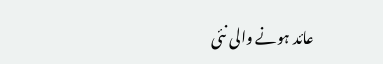عائد ہونے والی نئی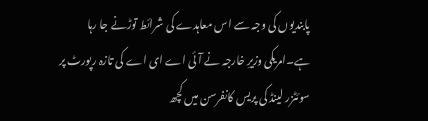پابندیوں کی وجہ سے اس معاہدے کی شرائط توڑنے جا رہا ہے۔امریکی وزیرِ خارجہ نے آئی اے ای اے کی تازہ رپورٹ پر سوئٹزر لینڈ کی پریس کانفرسن میں کچھ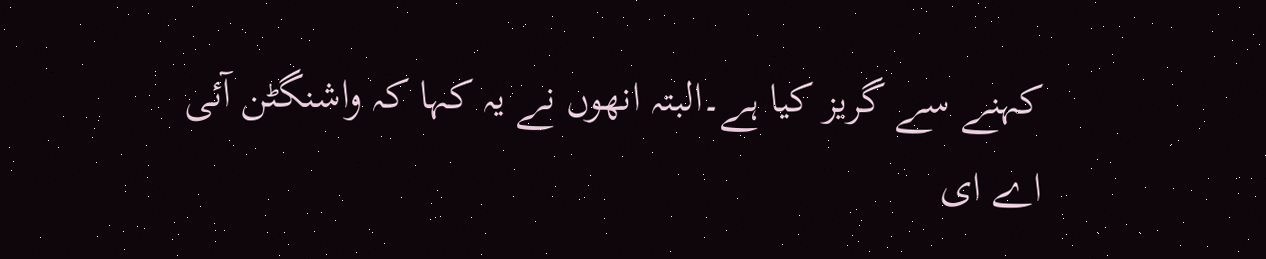کہنے سے گریز کیا ہے۔البتہ انھوں نے یہ کہا کہ واشنگٹن آئی اے ای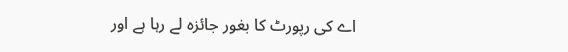اے کی رپورٹ کا بغور جائزہ لے رہا ہے اور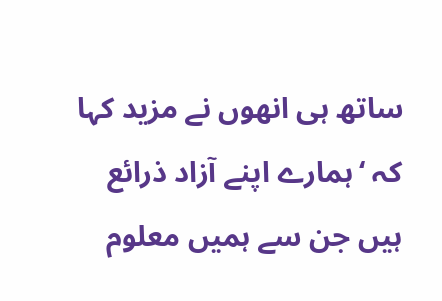ساتھ ہی انھوں نے مزید کہا کہ ‘ہمارے اپنے آزاد ذرائع ہیں جن سے ہمیں معلوم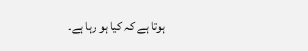ہوتا ہے کہ کیا ہو رہا ہے۔